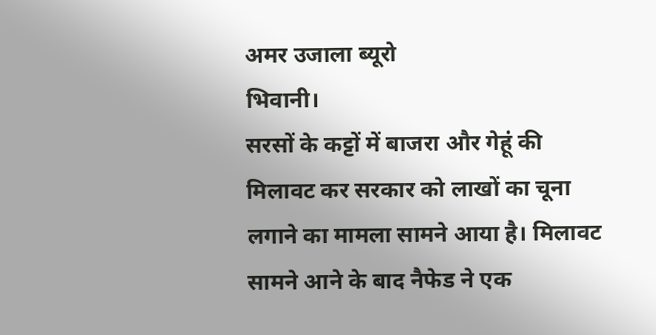अमर उजाला ब्यूरो
भिवानी।
सरसों के कट्टों में बाजरा और गेहूं की मिलावट कर सरकार को लाखों का चूना लगाने का मामला सामने आया है। मिलावट सामने आने के बाद नैफेड ने एक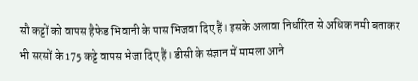सौ कट्टों को वापस हैफेड भिवानी के पास भिजवा दिए हैं। इसके अलावा निर्धारित से अधिक नमी बताकर भी सरसों के 175 कट्टे वापस भेजा दिए हैं। डीसी के संज्ञान में मामला आने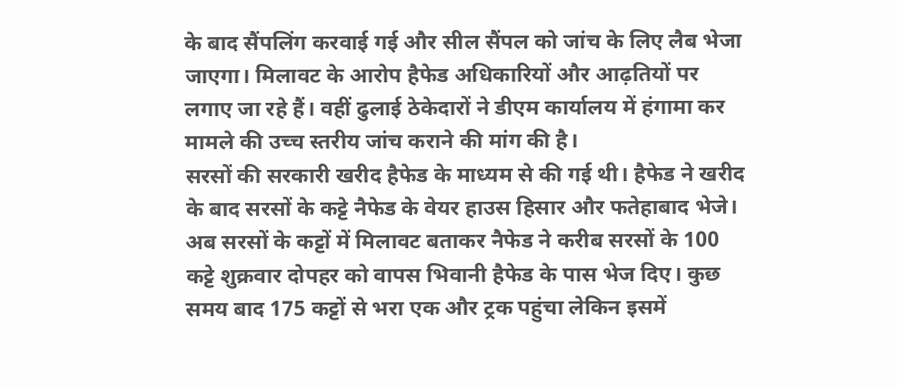के बाद सैंपलिंग करवाई गई और सील सैंपल को जांच के लिए लैब भेजा जाएगा। मिलावट के आरोप हैफेड अधिकारियों और आढ़तियों पर लगाए जा रहे हैं। वहीं ढुलाई ठेकेदारों ने डीएम कार्यालय में हंगामा कर मामले की उच्च स्तरीय जांच कराने की मांग की है।
सरसों की सरकारी खरीद हैफेड के माध्यम से की गई थी। हैफेड ने खरीद के बाद सरसों के कट्टे नैफेड के वेयर हाउस हिसार और फतेहाबाद भेजे। अब सरसों के कट्टों में मिलावट बताकर नैफेड ने करीब सरसों के 100 कट्टे शुक्रवार दोपहर को वापस भिवानी हैफेड के पास भेज दिए। कुछ समय बाद 175 कट्टों से भरा एक और ट्रक पहुंचा लेकिन इसमें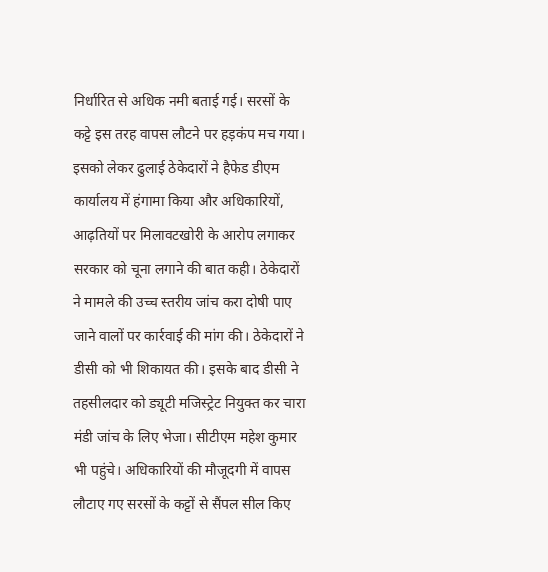निर्धारित से अधिक नमी बताई गई। सरसों के कट्टे इस तरह वापस लौटने पर हड़कंप मच गया।
इसको लेकर ढुलाई ठेकेदारों ने हैफेड डीएम कार्यालय में हंगामा किया और अधिकारियों, आढ़तियों पर मिलावटखोरी के आरोप लगाकर सरकार को चूना लगाने की बात कही। ठेकेदारों ने मामले की उच्च स्तरीय जांच करा दोषी पाए जाने वालों पर कार्रवाई की मांग की। ठेकेदारों ने डीसी को भी शिकायत की। इसके बाद डीसी ने तहसीलदार को ड्यूटी मजिस्ट्रेट नियुक्त कर चारा मंडी जांच के लिए भेजा। सीटीएम महेश कुमार भी पहुंचे। अधिकारियों की मौजूदगी में वापस लौटाए गए सरसों के कट्टों से सैंपल सील किए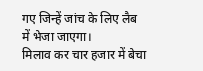गए जिन्हें जांच के लिए लैब में भेजा जाएगा।
मिलाव कर चार हजार में बेचा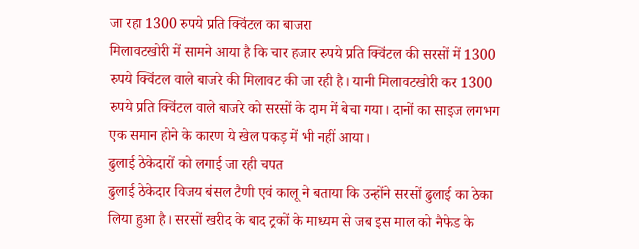जा रहा 1300 रुपये प्रति क्विंटल का बाजरा
मिलावटखोरी में सामने आया है कि चार हजार रुपये प्रति क्विंटल की सरसों में 1300 रुपये क्विंटल वाले बाजरे की मिलावट की जा रही है। यानी मिलावटखोरी कर 1300 रुपये प्रति क्विंटल वाले बाजरे को सरसों के दाम में बेचा गया। दानों का साइज लगभग एक समान होने के कारण ये खेल पकड़ में भी नहीं आया।
ढुलाई ठेकेदारों को लगाई जा रही चपत
ढुलाई ठेकेदार विजय बंसल टैणी एवं कालू ने बताया कि उन्होंने सरसों ढुलाई का ठेका लिया हुआ है। सरसों खरीद के बाद ट्रकों के माध्यम से जब इस माल को नैफेड के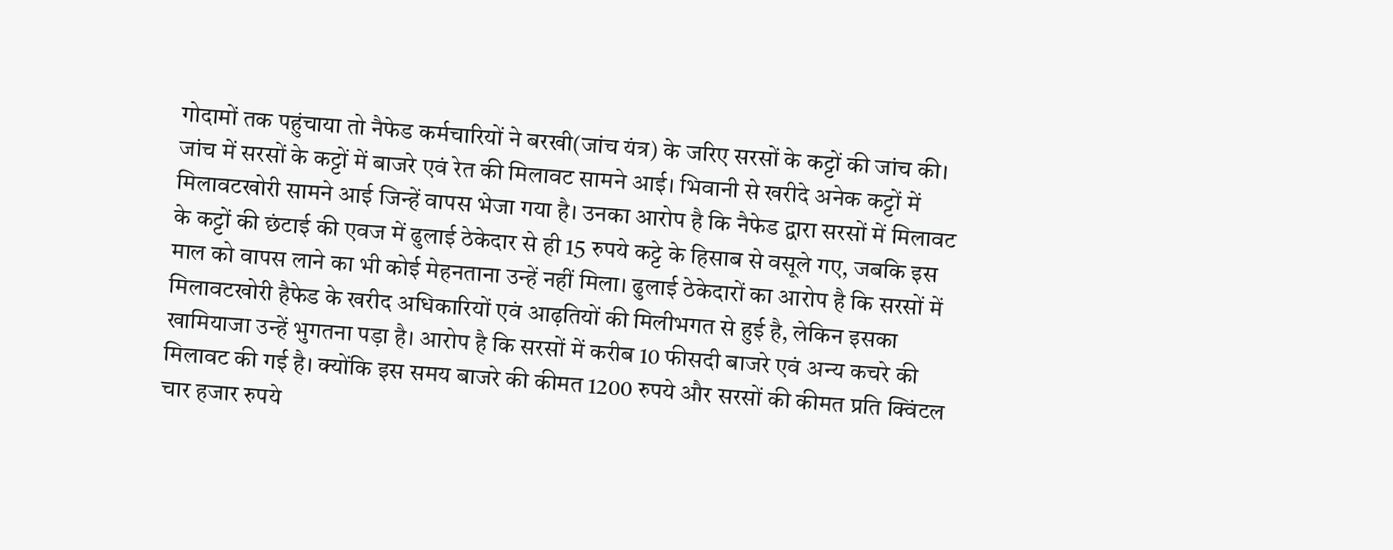गोदामों तक पहुंचाया तो नैफेड कर्मचारियों ने बरखी(जांच यंत्र) के जरिए सरसों के कट्टों की जांच की। जांच में सरसों के कट्टों में बाजरे एवं रेत की मिलावट सामने आई। भिवानी से खरीदे अनेक कट्टों में मिलावटखोरी सामने आई जिन्हें वापस भेजा गया है। उनका आरोप है कि नैफेड द्वारा सरसों में मिलावट के कट्टों की छंटाई की एवज में ढुलाई ठेकेदार से ही 15 रुपये कट्टे के हिसाब से वसूले गए, जबकि इस माल को वापस लाने का भी कोई मेहनताना उन्हें नहीं मिला। ढुलाई ठेकेदारों का आरोप है कि सरसों में मिलावटखोरी हैफेड के खरीद अधिकारियों एवं आढ़तियों की मिलीभगत से हुई है, लेकिन इसका खामियाजा उन्हें भुगतना पड़ा है। आरोप है कि सरसों में करीब 10 फीसदी बाजरे एवं अन्य कचरे की मिलावट की गई है। क्योंकि इस समय बाजरे की कीमत 1200 रुपये और सरसों की कीमत प्रति क्विंटल चार हजार रुपये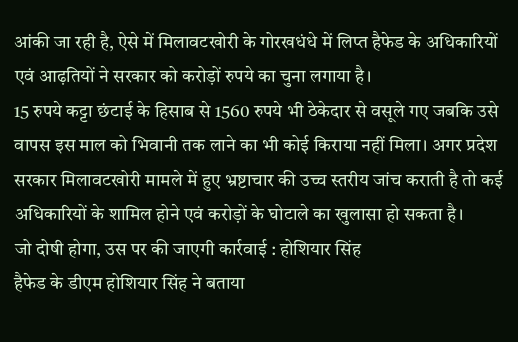आंकी जा रही है, ऐसे में मिलावटखोरी के गोरखधंधे में लिप्त हैफेड के अधिकारियों एवं आढ़तियों ने सरकार को करोड़ों रुपये का चुना लगाया है।
15 रुपये कट्टा छंटाई के हिसाब से 1560 रुपये भी ठेकेदार से वसूले गए जबकि उसे वापस इस माल को भिवानी तक लाने का भी कोई किराया नहीं मिला। अगर प्रदेश सरकार मिलावटखोरी मामले में हुए भ्रष्टाचार की उच्च स्तरीय जांच कराती है तो कई अधिकारियों के शामिल होने एवं करोड़ों के घोटाले का खुलासा हो सकता है।
जो दोषी होगा, उस पर की जाएगी कार्रवाई : होशियार सिंह
हैफेड के डीएम होशियार सिंह ने बताया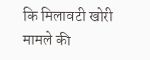कि मिलावटी खोरी मामले की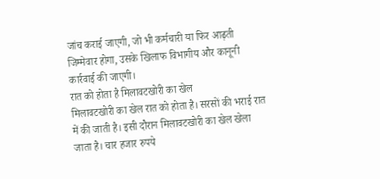जांच कराई जाएगी, जो भी कर्मचारी या फिर आढ़ती जिम्मेवार होगा, उसके खिलाफ विभागीय और कानूनी कार्रवाई की जाएगी।
रात को होता है मिलावटखोरी का खेल
मिलावटखोरी का खेल रात को होता है। सरसों की भराई रात में की जाती है। इसी दौरान मिलावटखोरी का खेल खेला जाता है। चार हजार रुपये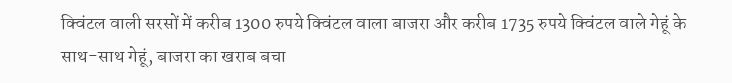क्विंटल वाली सरसों में करीब 1300 रुपये क्विंटल वाला बाजरा और करीब 1735 रुपये क्विंटल वाले गेहूं के साथ-साथ गेहूं, बाजरा का खराब बचा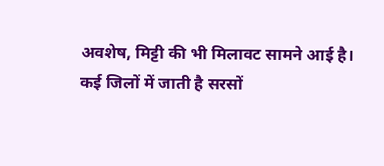अवशेष, मिट्टी की भी मिलावट सामने आई है।
कई जिलों में जाती है सरसों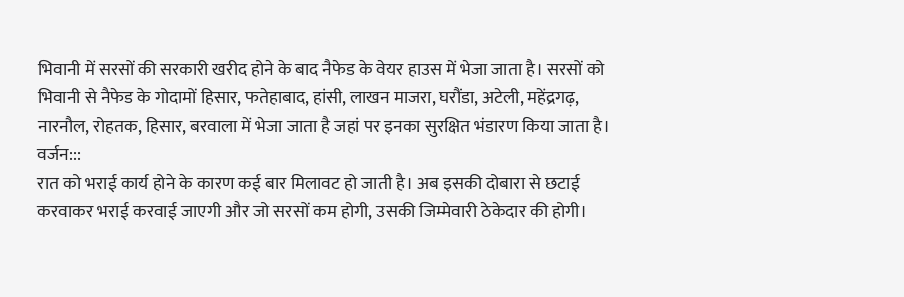भिवानी में सरसों की सरकारी खरीद होने के बाद नैफेड के वेयर हाउस में भेजा जाता है। सरसों को भिवानी से नैफेड के गोदामों हिसार, फतेहाबाद, हांसी, लाखन माजरा, घरौंडा, अटेली, महेंद्रगढ़, नारनौल, रोहतक, हिसार, बरवाला में भेजा जाता है जहां पर इनका सुरक्षित भंडारण किया जाता है।
वर्जन:::
रात को भराई कार्य होने के कारण कई बार मिलावट हो जाती है। अब इसकी दोबारा से छटाई करवाकर भराई करवाई जाएगी और जो सरसों कम होगी, उसकी जिम्मेवारी ठेकेदार की होगी।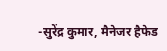-सुरेंद्र कुमार, मैनेजर हैफेड